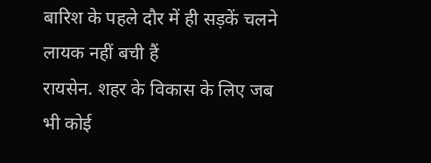बारिश के पहले दौर में ही सड़कें चलने लायक नहीं बची हैं
रायसेन. शहर के विकास के लिए जब भी कोई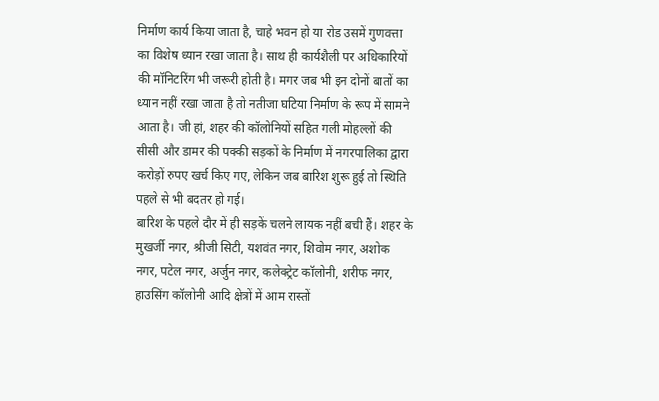निर्माण कार्य किया जाता है, चाहे भवन हो या रोड उसमें गुणवत्ता का विशेष ध्यान रखा जाता है। साथ ही कार्यशैली पर अधिकारियों की मॉनिटरिंग भी जरूरी होती है। मगर जब भी इन दोनों बातों का ध्यान नहीं रखा जाता है तो नतीजा घटिया निर्माण के रूप में सामने आता है। जी हां, शहर की कॉलोनियों सहित गली मोहल्लों की सीसी और डामर की पक्की सड़कों के निर्माण में नगरपालिका द्वारा करोड़ों रुपए खर्च किए गए, लेकिन जब बारिश शुरू हुई तो स्थिति पहले से भी बदतर हो गई।
बारिश के पहले दौर में ही सड़कें चलने लायक नहीं बची हैं। शहर के मुखर्जी नगर, श्रीजी सिटी, यशवंत नगर, शिवोम नगर, अशोक नगर, पटेल नगर, अर्जुन नगर, कलेक्ट्रेट कॉलोनी, शरीफ नगर, हाउसिंग कॉलोनी आदि क्षेत्रों में आम रास्तों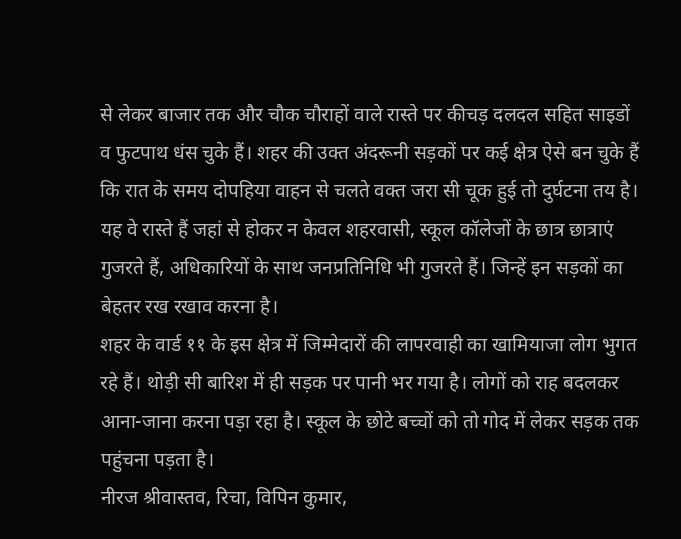से लेकर बाजार तक और चौक चौराहों वाले रास्ते पर कीचड़ दलदल सहित साइडों व फुटपाथ धंस चुके हैं। शहर की उक्त अंदरूनी सड़कों पर कई क्षेत्र ऐसे बन चुके हैं कि रात के समय दोपहिया वाहन से चलते वक्त जरा सी चूक हुई तो दुर्घटना तय है।
यह वे रास्ते हैं जहां से होकर न केवल शहरवासी, स्कूल कॉलेजों के छात्र छात्राएं गुजरते हैं, अधिकारियों के साथ जनप्रतिनिधि भी गुजरते हैं। जिन्हें इन सड़कों का बेहतर रख रखाव करना है।
शहर के वार्ड ११ के इस क्षेत्र में जिम्मेदारों की लापरवाही का खामियाजा लोग भुगत रहे हैं। थोड़ी सी बारिश में ही सड़क पर पानी भर गया है। लोगों को राह बदलकर आना-जाना करना पड़ा रहा है। स्कूल के छोटे बच्चों को तो गोद में लेकर सड़क तक पहुंचना पड़ता है।
नीरज श्रीवास्तव, रिचा, विपिन कुमार,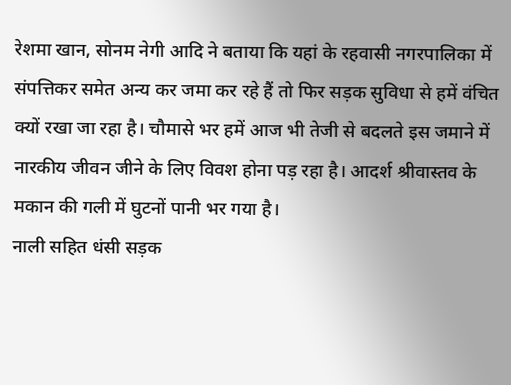रेशमा खान, सोनम नेगी आदि ने बताया कि यहां के रहवासी नगरपालिका में संपत्तिकर समेत अन्य कर जमा कर रहे हैं तो फिर सड़क सुविधा से हमें वंचित क्यों रखा जा रहा है। चौमासे भर हमें आज भी तेजी से बदलते इस जमाने में नारकीय जीवन जीने के लिए विवश होना पड़ रहा है। आदर्श श्रीवास्तव के मकान की गली में घुटनों पानी भर गया है।
नाली सहित धंसी सड़क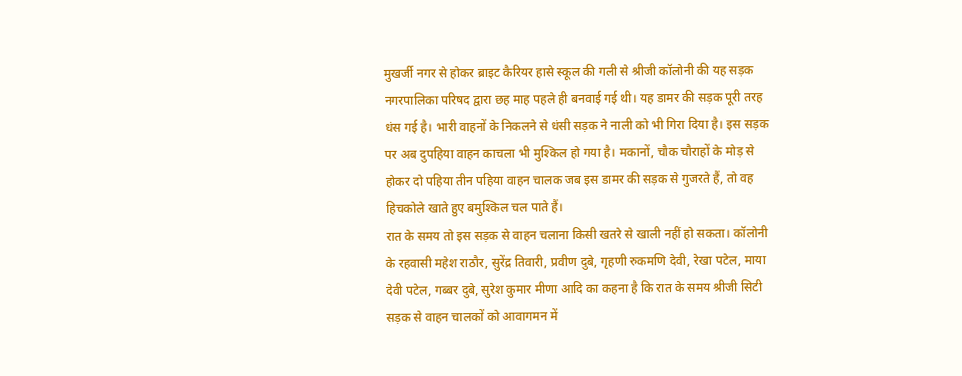मुखर्जी नगर से होकर ब्राइट कैरियर हासे स्कूल की गली से श्रीजी कॉलोनी की यह सड़क नगरपालिका परिषद द्वारा छह माह पहले ही बनवाई गई थी। यह डामर की सड़क पूरी तरह धंस गई है। भारी वाहनों के निकलने से धंसी सड़क ने नाली को भी गिरा दिया है। इस सड़क पर अब दुपहिया वाहन काचला भी मुश्किल हो गया है। मकानों, चौक चौराहों के मोड़ से होकर दो पहिया तीन पहिया वाहन चालक जब इस डामर की सड़क से गुजरते हैं, तो वह हिचकोले खाते हुए बमुश्किल चल पाते हैं।
रात के समय तो इस सड़क से वाहन चलाना किसी खतरे से खाली नहीं हो सकता। कॉलोनी के रहवासी महेश राठौर, सुरेंद्र तिवारी, प्रवीण दुबे, गृहणी रुकमणि देवी, रेखा पटेल, माया देवी पटेल, गब्बर दुबे, सुरेश कुमार मीणा आदि का कहना है कि रात के समय श्रीजी सिटी सड़क से वाहन चालकों को आवागमन में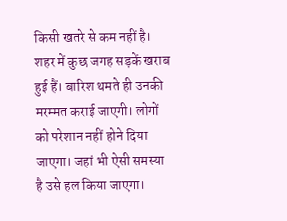किसी खतरे से कम नहीं है।
शहर में कुछ जगह सड़कें खराब हुई हैं। बारिश थमते ही उनकी मरम्मत कराई जाएगी। लोगों को परेशान नहीं होने दिया जाएगा। जहां भी ऐसी समस्या है उसे हल किया जाएगा।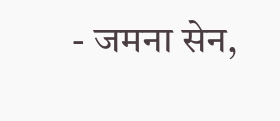- जमना सेन,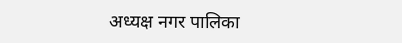अध्यक्ष नगर पालिका